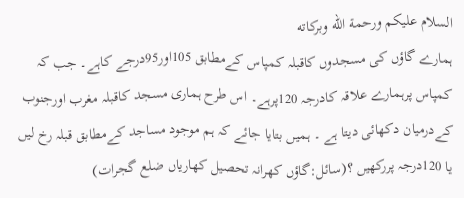السلام عليكم ورحمة الله وبركاته
ہمارے گاؤں کی مسجدوں کاقبلہ کمپاس کےمطابق 105اور95درجے کاہے۔ جب کہ کمپاس پرہمارے علاقہ کادرجہ 120پرہے۔ اس طرح ہماری مسجد کاقبلہ مغرب اورجنوب کےدرمیان دکھائی دیتا ہے ۔ ہمیں بتایا جائے کہ ہم موجود مساجد کےمطابق قبلہ رخ لیں یا 120درجہ پررکھیں ؟(سائل:گاؤں کھرانہ تحصیل کھاریاں ضلع گجرات)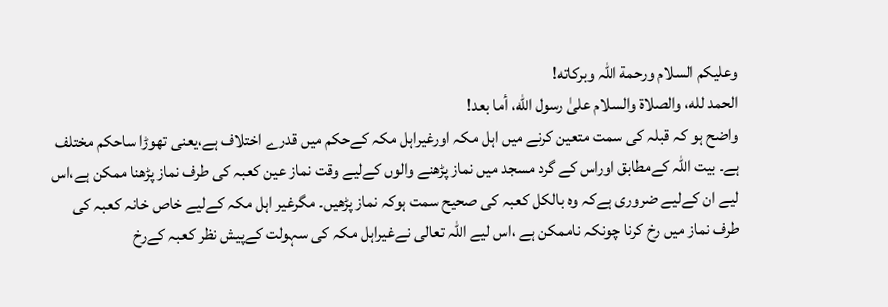وعلیکم السلام ورحمة اللہ وبرکاته!
الحمد لله، والصلاة والسلام علىٰ رسول الله، أما بعد!
واضح ہو کہ قبلہ کی سمت متعین کرنے میں اہل مکہ اورغیراہل مکہ کےحکم میں قدرے اختلاف ہے،یعنی تھوڑا ساحکم مختلف ہے۔ بیت اللہ کےمطابق اوراس کے گرد مسجد میں نماز پڑھنے والوں کےلیے وقت نماز عین کعبہ کی طرف نماز پڑھنا ممکن ہے،اس لیے ان کےلیے ضروری ہےکہ وہ بالکل کعبہ کی صحیح سمت ہوکہ نماز پڑھیں۔ مگرغیر اہل مکہ کےلیے خاص خانہ کعبہ کی طرف نماز میں رخ کرنا چونکہ ناممکن ہے ،اس لیے اللہ تعالی نےغیراہل مکہ کی سہولت کےپیش نظر کعبہ کےرخ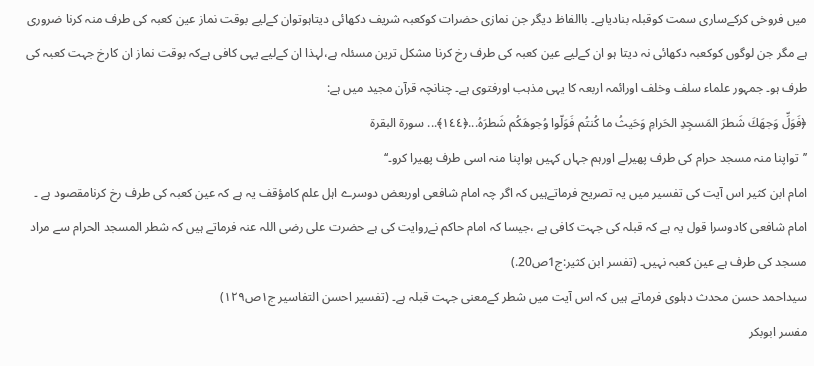میں فروخی کرکےساری سمت کوقبلہ بنادیاہے۔ باالفاظ دیگر جن نمازی حضرات کوکعبہ شریف دکھائی دیتاہوتوان کےلیے بوقت نماز عین کعبہ کی طرف منہ کرنا ضروری ہے مگر جن لوگوں کوکعبہ دکھائی نہ دیتا ہو ان کےلیے عین کعبہ کی طرف رخ کرنا مشکل ترین مسئلہ ہے،لہذا ان کےلیے یہی کافی ہےکہ بوقت نماز ان کارخ جہت کعبہ کی طرف ہو۔ جمہور علماء سلف وخلف اورائمہ اربعہ کا یہی مذہب اورفتوی ہے۔ چنانچہ قرآن مجید میں ہے:
﴿فَوَلِّ وَجهَكَ شَطرَ المَسجِدِ الحَرامِ وَحَيثُ ما كُنتُم فَوَلّوا وُجوهَكُم شَطرَهُ...﴿١٤٤﴾... سورة البقرة
’’تواپنا منہ مسجد حرام کی طرف پھیرلے اورہم جہاں کہیں ہواپنا منہ اسی طرف پھیرا کرو۔‘‘
امام ابن کثیر اس آیت کی تفسیر میں یہ تصریح فرماتےہیں کہ اگر چہ امام شافعی اوربعض دوسرے اہل علم کامؤقف یہ ہے کہ عین کعبہ کی طرف رخ کرنامقصود ہے ۔ امام شافعی کادوسرا قول یہ ہے کہ قبلہ کی جہت کافی ہے ،جیسا کہ امام حاکم نےروایت کی ہے حضرت علی رضی اللہ عنہ فرماتے ہیں کہ شطر المسجد الحرام سے مراد مسجد کی طرف ہے عین کعبہ نہیں۔ (تفسر ابن کثیر:ج1ص20.)
سیداحمد حسن محدث دہلوی فرماتے ہیں کہ اس آیت میں شطر کےمعنی جہت قبلہ ہے۔ (تفسیر احسن التفاسیر ج۱ص۱۲۹)
مفسر ابوبکر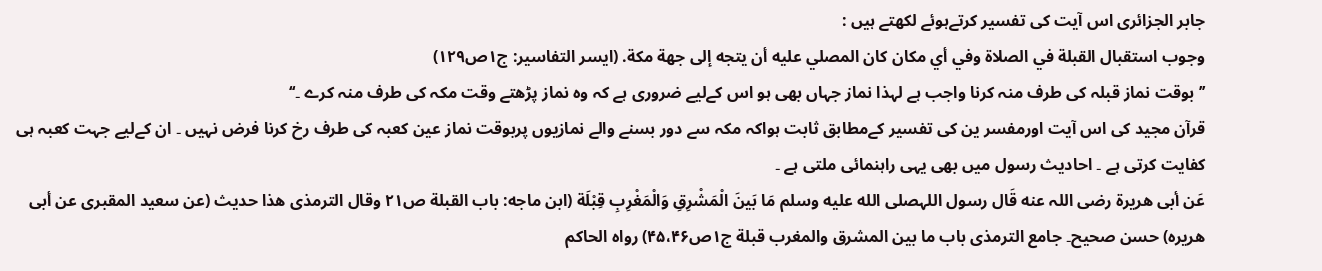جابر الجزائری اس آیت کی تفسیر کرتےہوئے لکھتے ہیں :
وجوب استقبال القبلة في الصلاة وفي أي مكان كان المصلي عليه أن يتجه إلى جهة مكة. (ایسر التفاسیر: ج۱ص۱۲۹)
’’بوقت نماز قبلہ کی طرف منہ کرنا واجب ہے لہذا نماز جہاں بھی ہو اس کےلیے ضروری ہے کہ وہ نماز پڑھتے وقت مکہ کی طرف منہ کرے ۔‘‘
قرآن مجید کی اس آیت اورمفسر ین کی تفسیر کےمطابق ثابت ہواکہ مکہ سے دور بسنے والے نمازیوں پربوقت نماز عین کعبہ کی طرف رخ کرنا فرض نہیں ۔ ان کےلیے جہت کعبہ ہی کفایت کرتی ہے ۔ احادیث رسول میں بھی یہی راہنمائی ملتی ہے ۔
عَن أبی ھریرة رضی اللہ عنه قَال رسول اللہصلى الله عليه وسلم مَا بَینَ الْمَشْرِقِ وَالْمَغْرِبِ قِبْلَة (ابن ماجه: باب القبلة ص۲۱ وقال الترمذی ھذا حدیث (عن سعید المقبری عن أبی ھریرہ) حسن صحیح۔ جامع الترمذی باب ما بین المشرق والمغرب قبلة ج۱ص۴۵،۴۶) رواہ الحاکم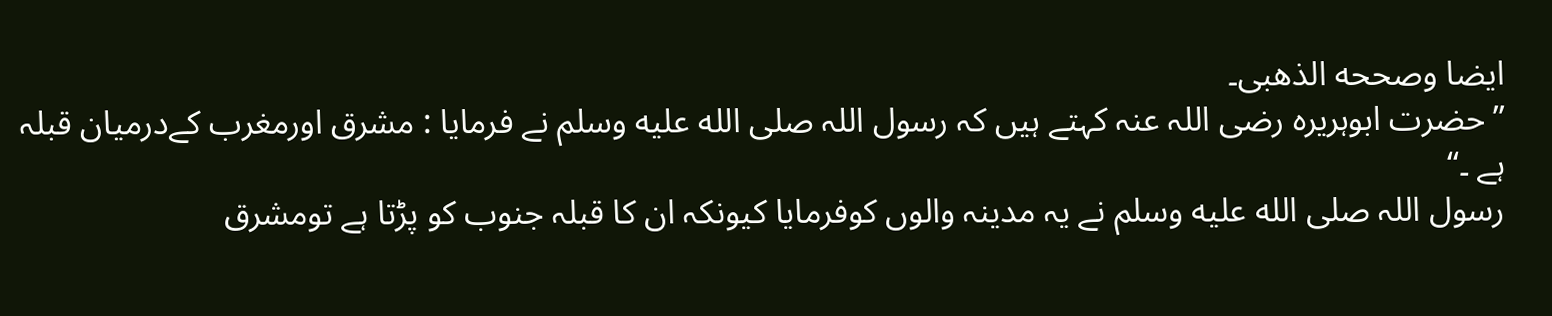ایضا وصححه الذھبی۔
’’حضرت ابوہریرہ رضی اللہ عنہ کہتے ہیں کہ رسول اللہ صلى الله عليه وسلم نے فرمایا : مشرق اورمغرب کےدرمیان قبلہ ہے ۔‘‘
رسول اللہ صلى الله عليه وسلم نے یہ مدینہ والوں کوفرمایا کیونکہ ان کا قبلہ جنوب کو پڑتا ہے تومشرق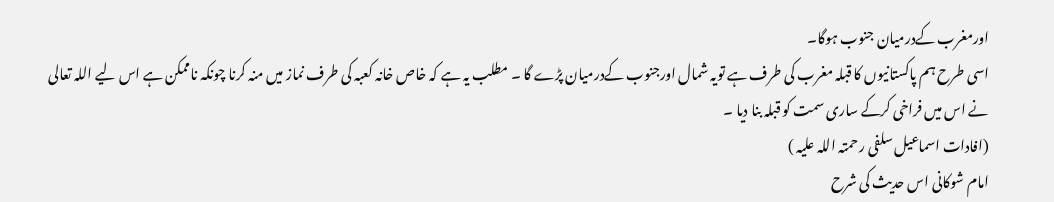اورمغرب کےدرمیان جنوب ہوگا۔
اسی طرح ہم پاکستانیوں کا قبلہ مغرب کی طرف ہے تویہ شمال اورجنوب کےدرمیان پڑے گا ۔ مطلب یہ ہے کہ خاص خانہ کعبہ کی طرف نماز میں منہ کرنا چونکہ ناممکن ہے اس لیے اللہ تعالی نے اس میں فراخی کرکے ساری سمت کو قبلہ بنا دیا ۔
(افادات اسماعیل سلفی رحمتہ اللہ علیہ )
امام شوکانی اس حدیث کی شرح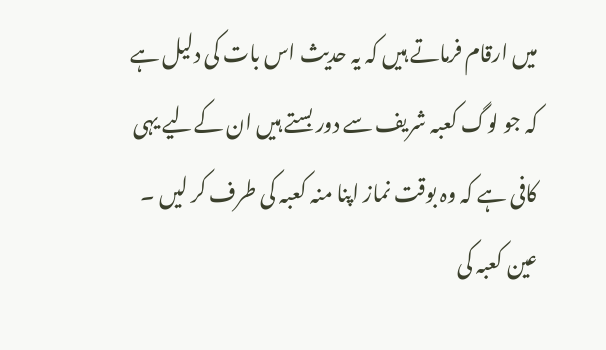میں ارقام فرماتے ہیں کہ یہ حدیث اس بات کی دلیل ہے کہ جو لوگ کعبہ شریف سے دور بستے ہیں ان کےلیے یہی کافی ہے کہ وہ بوقت نماز اپنا منہ کعبہ کی طرف کر لیں ۔ عین کعبہ کی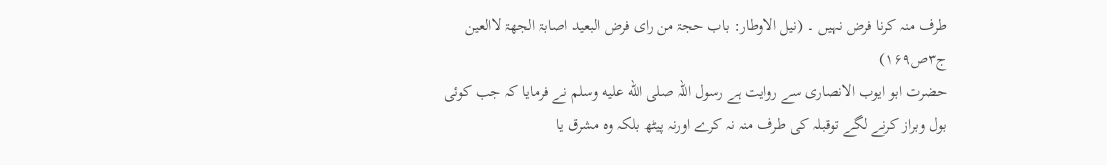طرف منہ کرنا فرض نہیں ۔ (نیل الاوطار: باب حجۃ من رای فرض البعید اصابۃ الجھۃ لاالعین ج۳ص۱۶۹)
حضرت ابو ایوب الانصاری سے روایت ہے رسول اللہ صلى الله عليه وسلم نے فرمایا کہ جب کوئی بول وبراز کرنے لگے توقبلہ کی طرف منہ نہ کرے اورنہ پیٹھ بلکہ وہ مشرق یا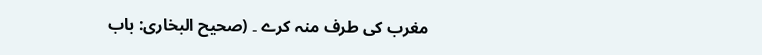مغرب کی طرف منہ کرے ۔ (صحیح البخاری: باب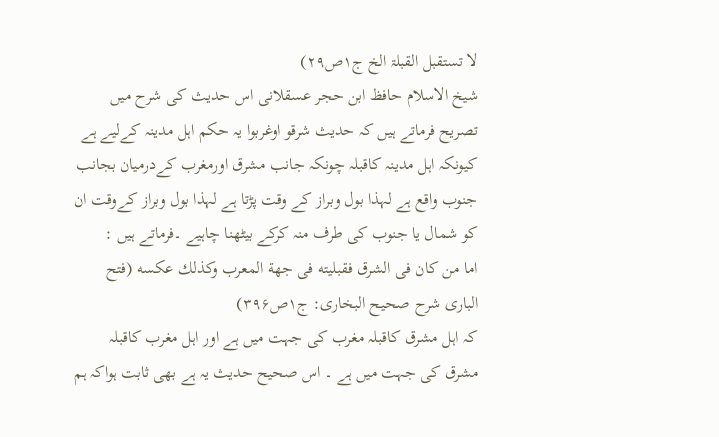لا تستقبل القبلۃ الخ ج۱ص۲۹)
شیخ الاسلام حافظ ابن حجر عسقلانی اس حدیث کی شرح میں تصریح فرماتے ہیں کہ حدیث شرقو اوغربوا یہ حکم اہل مدینہ کےلیے ہے کیونکہ اہل مدینہ کاقبلہ چونکہ جانب مشرق اورمغرب کےدرمیان بجانب جنوب واقع ہے لہذا بول وبراز کے وقت پڑتا ہے لہذا بول وبراز کےوقت ان کو شمال یا جنوب کی طرف منہ کرکے بیٹھنا چاہیے ۔فرماتے ہیں :
اما من کان فی الشرق فقبلیته فی جهة المعرب وکذلك عکسه (فتح الباری شرح صحیح البخاری: ج۱ص۳۹۶)
کہ اہل مشرق کاقبلہ مغرب کی جہت میں ہے اور اہل مغرب کاقبلہ مشرق کی جہت میں ہے ۔ اس صحیح حدیث یہ ہے بھی ثابت ہواکہ ہم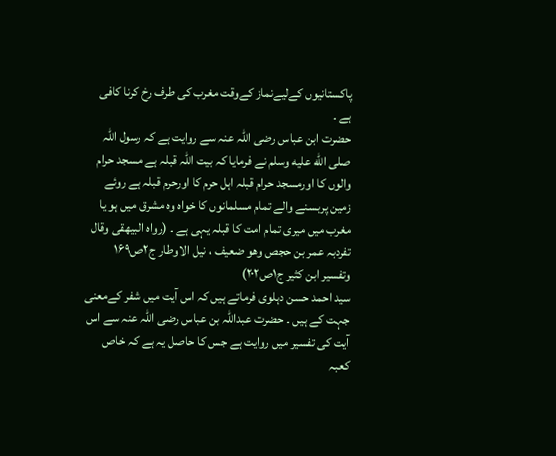پاکستانیوں کےلیےنماز کےوقت مغرب کی طرف رخ کرنا کافی ہے ۔
حضرت ابن عباس رضی اللہ عنہ سے روایت ہے کہ رسول اللہ صلى الله عليه وسلم نے فرمایا کہ بیت اللہ قبلہ ہے مسجد حرام والوں کا اورمسجد حرام قبلہ اہل حرم کا اورحرم قبلہ ہے روئے زمین پربسنے والے تمام مسلمانوں کا خواہ وہ مشرق میں ہو یا مغرب میں میری تمام امت کا قبلہ یہی ہے ۔ (رواہ البیھقی وقال تفردبہ عمر بن حجص وھو ضعیف ، نیل الاوطار ج۲ص۱۶۹ وتفسیر ابن کثیر ج۱ص۲۰۲)
سید احمد حسن دہلوی فرماتے ہیں کہ اس آیت میں شفر کےمعنی جہت کے ہیں ۔ حضرت عبداللہ بن عباس رضی اللہ عنہ سے اس آیت کی تفسیر میں روایت ہے جس کا حاصل یہ ہے کہ خاص کعبہ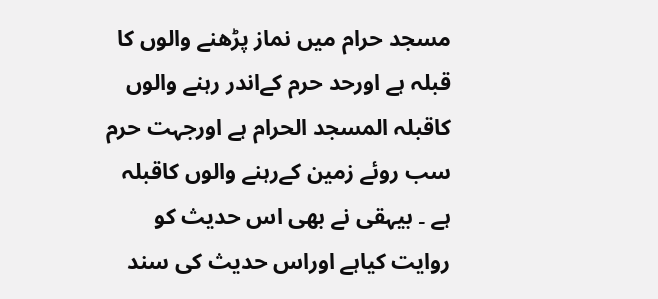مسجد حرام میں نماز پڑھنے والوں کا قبلہ ہے اورحد حرم کےاندر رہنے والوں کاقبلہ المسجد الحرام ہے اورجہت حرم سب روئے زمین کےرہنے والوں کاقبلہ ہے ۔ بیہقی نے بھی اس حدیث کو روایت کیاہے اوراس حدیث کی سند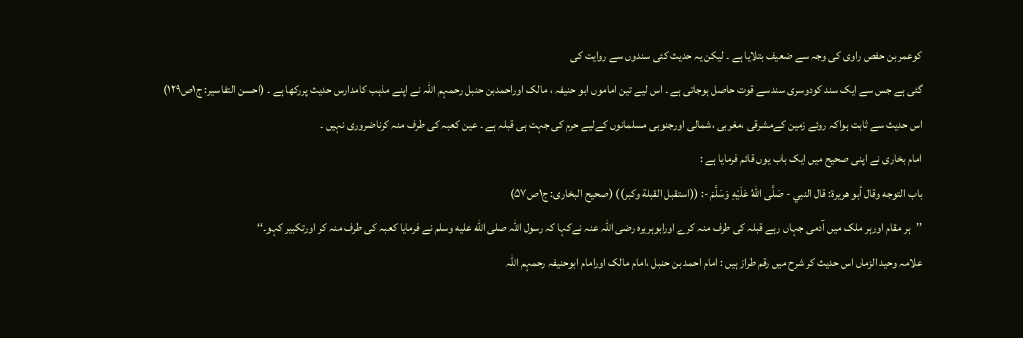کوعمر بن حفص راوی کی وجہ سے ضعیف بتلایا ہے ۔ لیکن یہ حدیث کئی سندوں سے روایت کی
گئی ہے جس سے ایک سند کودوسری سندسے قوت حاصل ہوجاتی ہے ۔ اس لیے تین اماموں ابو حنیفہ ، مالک اوراحمدبن حنبل رحمہم اللہ نے اپنے مذہب کامدارس حدیث پررکھا ہے ۔ (احسن التفاسیر: ج۱ص۱۲۹)
اس حدیث سے ثابت ہواکہ روئے زمین کےمشرقی ،مغربی ،شمالی اورجنوبی مسلمانوں کےلیے حرم کی جہت ہی قبلہ ہے ۔ عین کعبہ کی طرف منہ کرناضروری نہیں ۔
امام بخاری نے اپنی صحیح میں ایک باب یوں قائم فرمایا ہے :
باب التوجه وقال أبو هريرة: قال النبي - صَلَّى اللهُ عَلَيْهِ وَسَلَّمَ -: ((استقبل القبلة وكبر)) (صحیح البخاری: ج۱ص۵۷)
’’ہر مقام اورہر ملک میں آدمی جہاں رہے قبلہ کی طرف منہ کرے اورابوہریرہ رضی اللہ عنہ نےکہا کہ رسول اللہ صلى الله عليه وسلم نے فرمایا کعبہ کی طرف منہ کر اورتکبیر کہو۔‘‘
علامہ وحید الزماں اس حدیث کر شرح میں رقم طراز ہیں : امام احمد بن حنبل ،امام مالک اورامام ابوحنیفہ رحمہم اللہ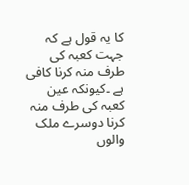کا یہ قول ہے کہ جہت کعبہ کی طرف منہ کرنا کافی ہے ۔کیونکہ عین کعبہ کی طرف منہ کرنا دوسرے ملک والوں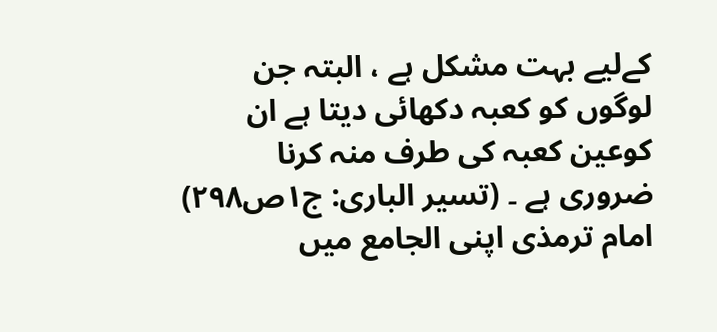کےلیے بہت مشکل ہے ، البتہ جن لوگوں کو کعبہ دکھائی دیتا ہے ان کوعین کعبہ کی طرف منہ کرنا ضروری ہے ۔ (تسیر الباری: ج۱ص۲۹۸)
امام ترمذی اپنی الجامع میں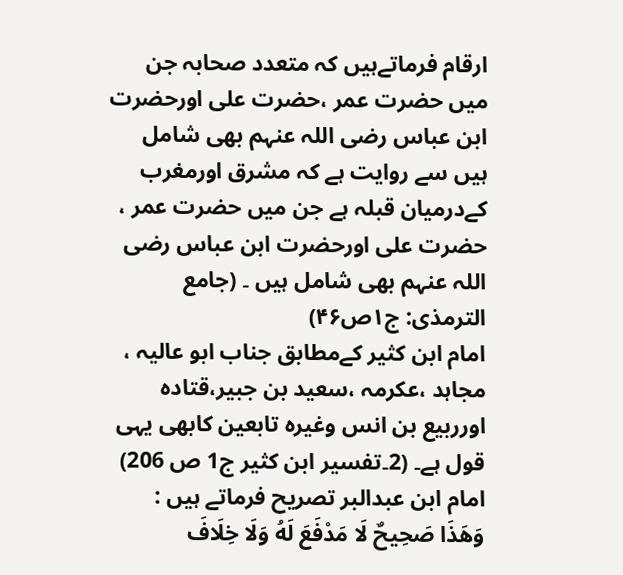ارقام فرماتےہیں کہ متعدد صحابہ جن میں حضرت عمر ،حضرت علی اورحضرت ابن عباس رضی اللہ عنہم بھی شامل ہیں سے روایت ہے کہ مشرق اورمغرب کےدرمیان قبلہ ہے جن میں حضرت عمر ، حضرت علی اورحضرت ابن عباس رضی اللہ عنہم بھی شامل ہیں ۔ (جامع الترمذی: ج۱ص۴۶)
امام ابن کثیر کےمطابق جناب ابو عالیہ ، مجاہد ،عکرمہ ،سعید بن جبیر،قتادہ اورربیع بن انس وغیرہ تابعین کابھی یہی قول ہے۔ (2۔تفسیر ابن کثیر ج1 ص 206)
امام ابن عبدالبر تصریح فرماتے ہیں :
وَهَذَا صَحِيحٌ لَا مَدْفَعَ لَهُ وَلَا خِلَافَ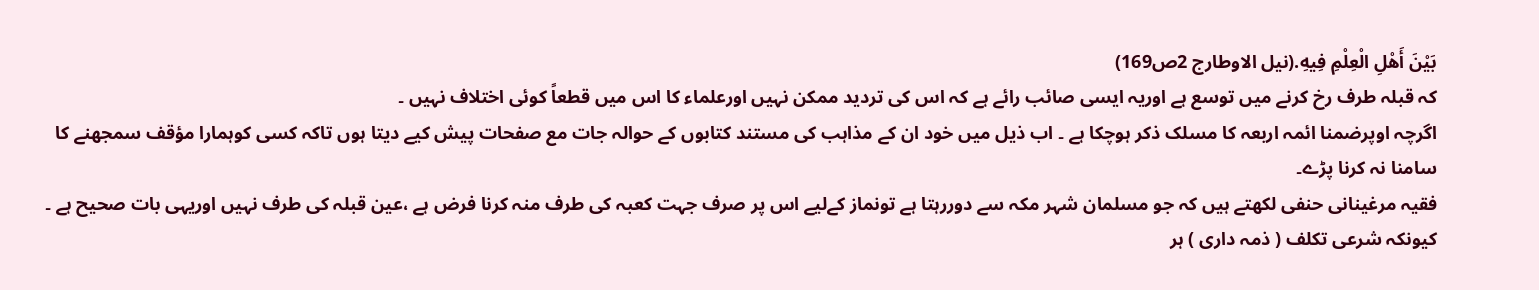بَيْنَ أَهْلِ الْعِلْمِ فِيهِ.(نیل الاوطارج 2ص169)
کہ قبلہ طرف رخ کرنے میں توسع ہے اوریہ ایسی صائب رائے ہے کہ اس کی تردید ممکن نہیں اورعلماء کا اس میں قطعاً کوئی اختلاف نہیں ۔
اگرچہ اوپرضمنا ائمہ اربعہ کا مسلک ذکر ہوچکا ہے ۔ اب ذیل میں خود ان کے مذاہب کی مستند کتابوں کے حوالہ جات مع صفحات پیش کیے دیتا ہوں تاکہ کسی کوہمارا مؤقف سمجھنے کا سامنا نہ کرنا پڑے۔
فقیہ مرغینانی حنفی لکھتے ہیں کہ جو مسلمان شہر مکہ سے دوررہتا ہے تونماز کےلیے اس پر صرف جہت کعبہ کی طرف منہ کرنا فرض ہے ،عین قبلہ کی طرف نہیں اوریہی بات صحیح ہے ۔ کیونکہ شرعی تکلف ( ذمہ داری ) ہر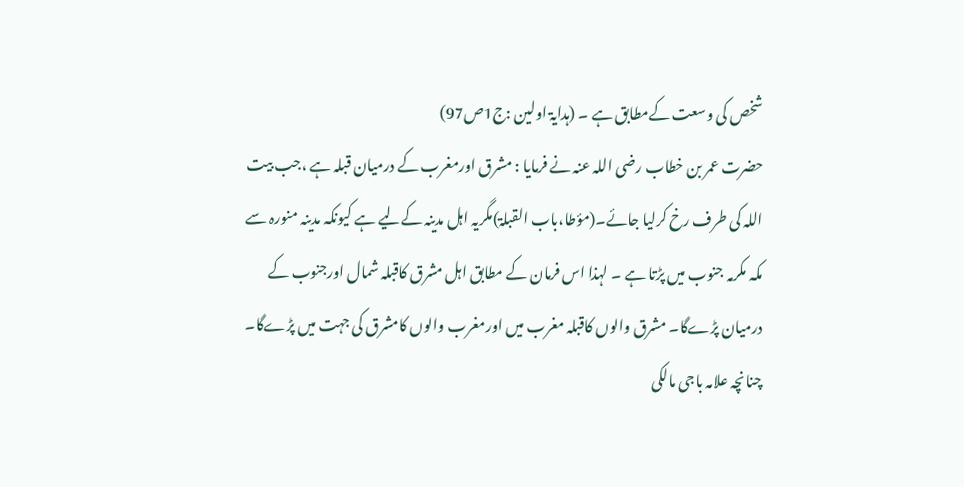شخص کی وسعت کےمطابق ہے ۔ (ہدایۃ اولین :ج1ص97)
حضرت عمر بن خطاب رضی اللہ عنہ نے فرمایا : مشرق اورمغرب کے درمیان قبلہ ہے ،جب بیت اللہ کی طرف رخ کرلیا جائے۔(مؤطا،باب القبلۃ)مگریہ اہل مدینہ کےلیے ہے کیونکہ مدینہ منورہ سے مکہ مکرمہ جنوب میں پڑتا ہے ۔ لہذا اس فرمان کے مطابق اہل مشرق کاقبلہ شمال اورجنوب کے درمیان پڑےگا۔ مشرق والوں کاقبلہ مغرب میں اورمغرب والوں کامشرق کی جہت میں پڑےگا۔ چنانچہ علامہ باجی مالکی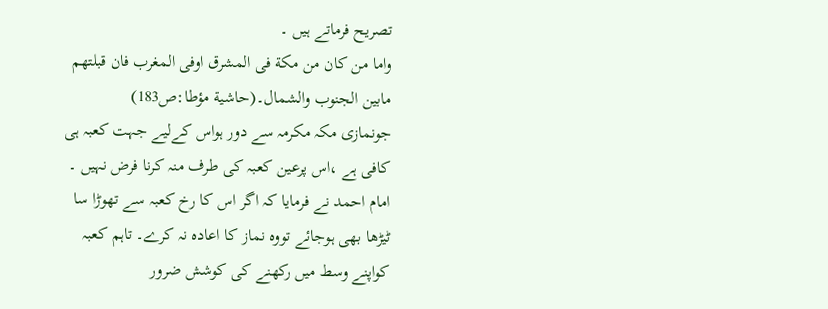تصریح فرماتے ہیں ۔
واما من کان من مکة فی المشرق اوفی المغرب فان قبلتھم مابین الجنوب والشمال۔(حاشیة مؤطا:ص183)
جونمازی مکہ مکرمہ سے دور ہواس کےلیے جہت کعبہ ہی کافی ہے ،اس پرعین کعبہ کی طرف منہ کرنا فرض نہیں ۔ امام احمد نے فرمایا کہ اگر اس کا رخ کعبہ سے تھوڑا سا ٹیڑھا بھی ہوجائے تووہ نماز کا اعادہ نہ کرے۔ تاہم کعبہ کواپنے وسط میں رکھنے کی کوشش ضرور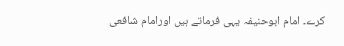کرے۔ امام ابوحنیفہ یہی فرماتے ہیں اورامام شافعی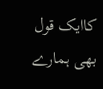کاایک قول بھی ہمارے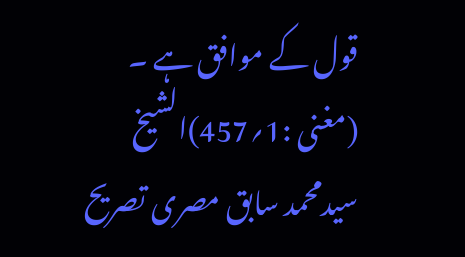قول کے موافق ہے ۔ (مغنی :1؍457)الشیخ سیدمحمد سابق مصری تصریح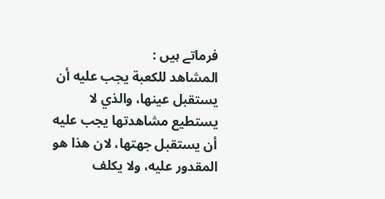فرماتے ہیں :
المشاهد للكعبة يجب عليه أن يستقبل عينها، والذي لا يستطيع مشاهدتها يجب عليه أن يستقبل جهتها، لان هذا هو المقدور عليه، ولا يكلف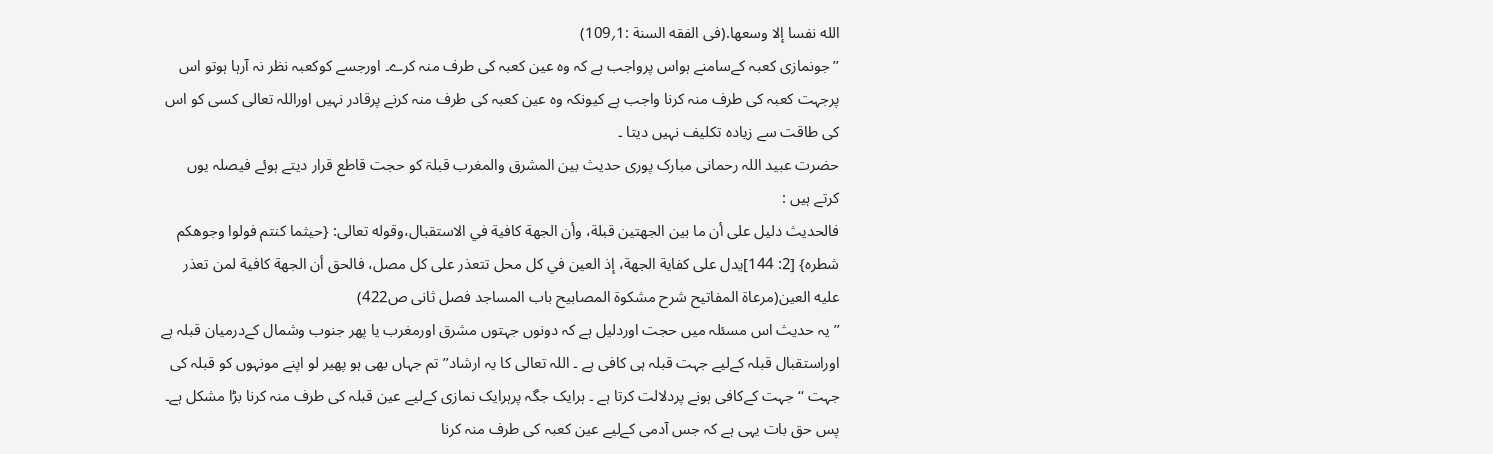الله نفسا إلا وسعها.(فی الفقه السنة :1؍109)
’’جونمازی کعبہ کےسامنے ہواس پرواجب ہے کہ وہ عین کعبہ کی طرف منہ کرے۔ اورجسے کوکعبہ نظر نہ آرہا ہوتو اس پرجہت کعبہ کی طرف منہ کرنا واجب ہے کیونکہ وہ عین کعبہ کی طرف منہ کرنے پرقادر نہیں اوراللہ تعالی کسی کو اس کی طاقت سے زیادہ تکلیف نہیں دیتا ۔
حضرت عبید اللہ رحمانی مبارک پوری حدیث بین المشرق والمغرب قبلۃ کو حجت قاطع قرار دیتے ہوئے فیصلہ یوں کرتے ہیں :
فالحديث دليل على أن ما بين الجهتين قبلة، وأن الجهة كافية في الاستقبال،وقوله تعالى: {حيثما كنتم فولوا وجوهكم شطره} [2: 144]يدل على كفاية الجهة، إذ العين في كل محل تتعذر على كل مصل، فالحق أن الجهة كافية لمن تعذر عليه العين(مرعاۃ المفاتیح شرح مشکوۃ المصابیح باب المساجد فصل ثانی ص422)
’’یہ حدیث اس مسئلہ میں حجت اوردلیل ہے کہ دونوں جہتوں مشرق اورمغرب یا پھر جنوب وشمال کےدرمیان قبلہ ہے اوراستقبال قبلہ کےلیے جہت قبلہ ہی کافی ہے ۔ اللہ تعالی کا یہ ارشاد’’تم جہاں بھی ہو پھیر لو اپنے مونہوں کو قبلہ کی جہت ‘‘جہت کےکافی ہونے پردلالت کرتا ہے ۔ ہرایک جگہ پرہرایک نمازی کےلیے عین قبلہ کی طرف منہ کرنا بڑا مشکل ہے۔ پس حق بات یہی ہے کہ جس آدمی کےلیے عین کعبہ کی طرف منہ کرنا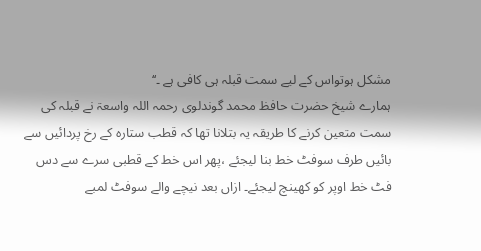مشکل ہوتواس کے لیے سمت قبلہ ہی کافی ہے ۔‘‘
ہمارے شیخ حضرت حافظ محمد گوندلوی رحمہ اللہ واسعۃ نے قبلہ کی سمت متعین کرنے کا طریقہ یہ بتلانا تھا کہ قطب ستارہ کے رخ پردائیں سے بائیں طرف سوفٹ خط بنا لیجئے ،پھر اس خط کے قطبی سرے سے دس فٹ خط اوپر کو کھینچ لیجئے۔ ازاں بعد نیچے والے سوفٹ لمبے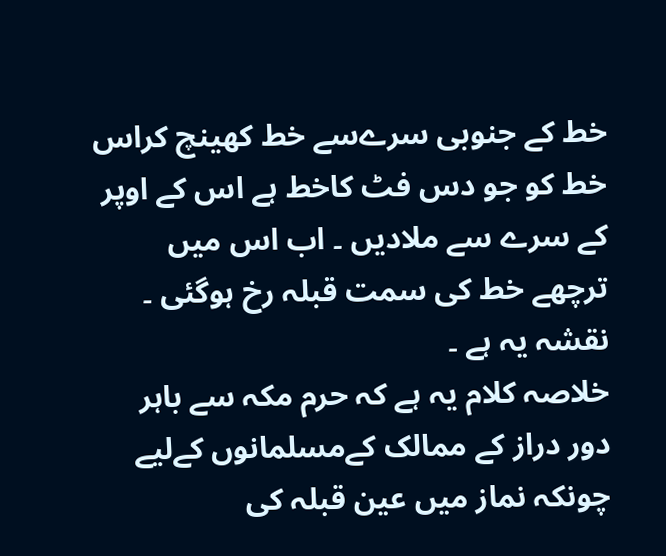خط کے جنوبی سرےسے خط کھینچ کراس خط کو جو دس فٹ کاخط ہے اس کے اوپر کے سرے سے ملادیں ۔ اب اس میں ترچھے خط کی سمت قبلہ رخ ہوگئی ۔ نقشہ یہ ہے ۔
خلاصہ کلام یہ ہے کہ حرم مکہ سے باہر دور دراز کے ممالک کےمسلمانوں کےلیے چونکہ نماز میں عین قبلہ کی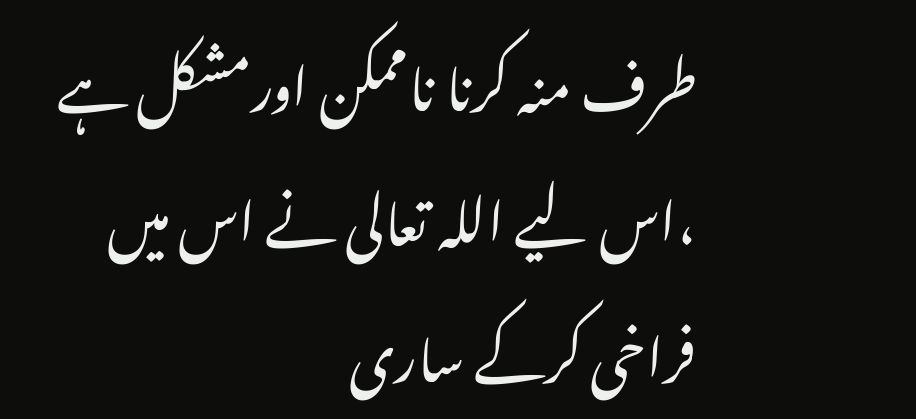طرف منہ کرنا ناممکن اورمشکل ہے ،اس لیے اللہ تعالی نے اس میں فراخی کرکے ساری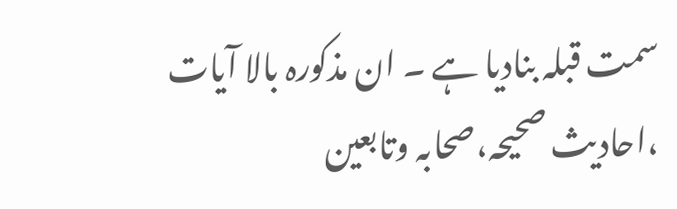سمت قبلہ بنادیا ہے ۔ ان مذکورہ بالا آیات ،احادیث صحیحہ،صحابہ وتابعین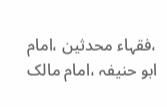،فقہاء محدثین ،امام ابو حنیفہ ،امام مالک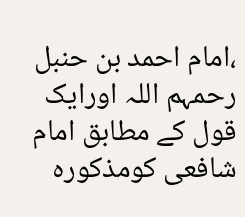،امام احمد بن حنبل رحمہم اللہ اورایک قول کے مطابق امام شافعی کومذکورہ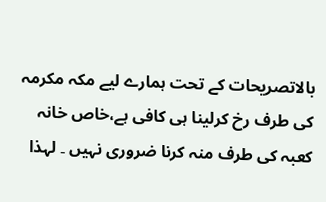بالاتصریحات کے تحت ہمارے لیے مکہ مکرمہ کی طرف رخ کرلینا ہی کافی ہے،خاص خانہ کعبہ کی طرف منہ کرنا ضروری نہیں ۔ لہذا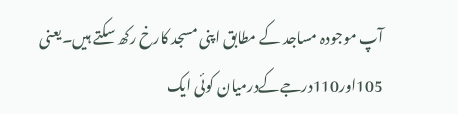آپ موجودہ مساجد کے مطابق اپنی مسجد کارخ رکھ سکتے ہیں۔یعنی 105اور110درجےکےدرمیان کوئی ایک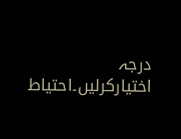درجہ اختیارکرلیں۔احتیاط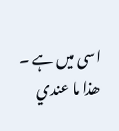اسی میں ہے ۔
ھذا ما عندي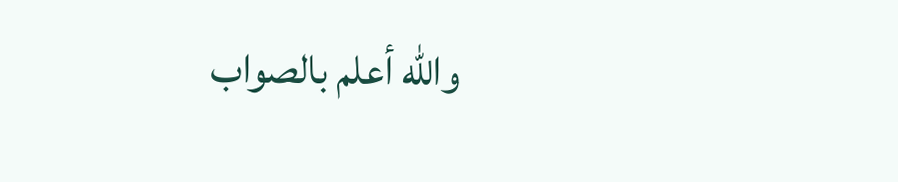والله أعلم بالصواب